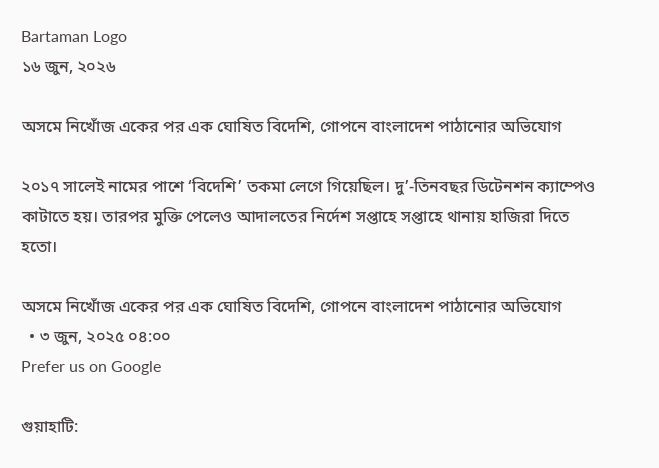Bartaman Logo
১৬ জুন, ২০২৬

অসমে নিখোঁজ একের পর এক ঘোষিত বিদেশি, গোপনে বাংলাদেশ পাঠানোর অভিযোগ

২০১৭ সালেই নামের পাশে ‘বিদেশি’ তকমা লেগে গিয়েছিল। দু’-তিনবছর ডিটেনশন ক্যাম্পেও কাটাতে হয়। তারপর মুক্তি পেলেও আদালতের নির্দেশ সপ্তাহে সপ্তাহে থানায় হাজিরা দিতে হতো।

অসমে নিখোঁজ একের পর এক ঘোষিত বিদেশি, গোপনে বাংলাদেশ পাঠানোর অভিযোগ
  • ৩ জুন, ২০২৫ ০৪:০০
Prefer us on Google

গুয়াহাটি: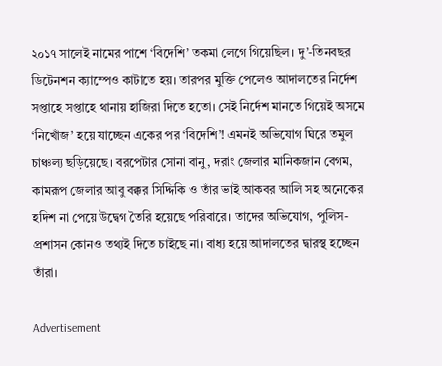২০১৭ সালেই নামের পাশে ‘বিদেশি’ তকমা লেগে গিয়েছিল। দু’-তিনবছর ডিটেনশন ক্যাম্পেও কাটাতে হয়। তারপর মুক্তি পেলেও আদালতের নির্দেশ সপ্তাহে সপ্তাহে থানায় হাজিরা দিতে হতো। সেই নির্দেশ মানতে গিয়েই অসমে ‘নিখোঁজ’ হয়ে যাচ্ছেন একের পর ‘বিদেশি’! এমনই অভিযোগ ঘিরে তমুল চাঞ্চল্য ছড়িয়েছে। বরপেটার সোনা বানু, দরাং জেলার মানিকজান বেগম, কামরূপ জেলার আবু বক্কর সিদ্দিকি ও তাঁর ভাই আকবর আলি সহ অনেকের হদিশ না পেয়ে উদ্বেগ তৈরি হয়েছে পরিবারে। তাদের অভিযোগ, পুলিস-প্রশাসন কোনও তথ্যই দিতে চাইছে না। বাধ্য হয়ে আদালতের দ্বারস্থ হচ্ছেন তাঁরা।

Advertisement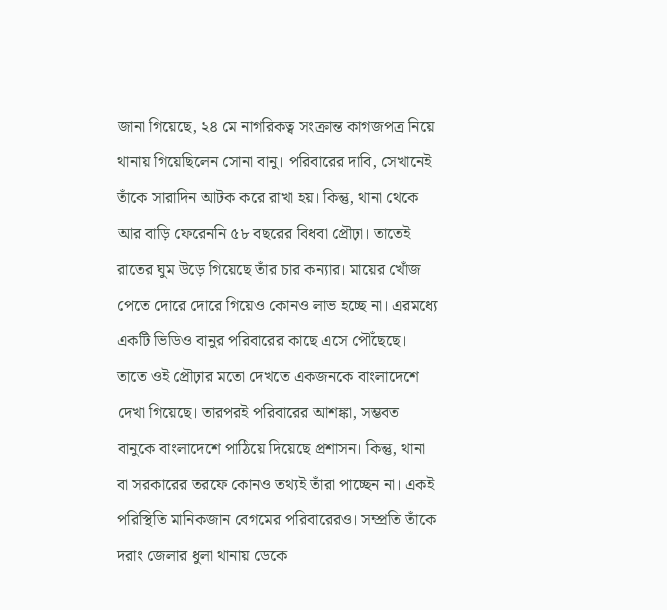জানা গিয়েছে, ২৪ মে নাগরিকত্ব সংক্রান্ত কাগজপত্র নিয়ে থানায় গিয়েছিলেন সোনা বানু। পরিবারের দাবি, সেখানেই তাঁকে সারাদিন আটক করে রাখা হয়। কিন্তু, থানা থেকে আর বাড়ি ফেরেননি ৫৮ বছরের বিধবা প্রৌঢ়া। তাতেই রাতের ঘুম উড়ে গিয়েছে তাঁর চার কন্যার। মায়ের খোঁজ পেতে দোরে দোরে গিয়েও কোনও লাভ হচ্ছে না। এরমধ্যে একটি ভিডিও বানুর পরিবারের কাছে এসে পৌঁছেছে। তাতে ওই প্রৌঢ়ার মতো দেখতে একজনকে বাংলাদেশে দেখা গিয়েছে। তারপরই পরিবারের আশঙ্কা, সম্ভবত বানুকে বাংলাদেশে পাঠিয়ে দিয়েছে প্রশাসন। কিন্তু, থানা বা সরকারের তরফে কোনও তথ্যই তাঁরা পাচ্ছেন না। একই পরিস্থিতি মানিকজান বেগমের পরিবারেরও। সম্প্রতি তাঁকে দরাং জেলার ধুলা থানায় ডেকে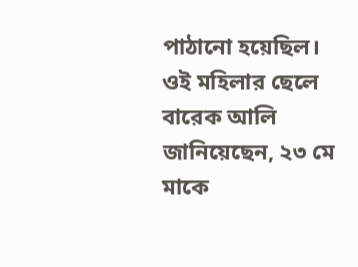পাঠানো হয়েছিল। ওই মহিলার ছেলে বারেক আলি জানিয়েছেন, ২৩ মে মাকে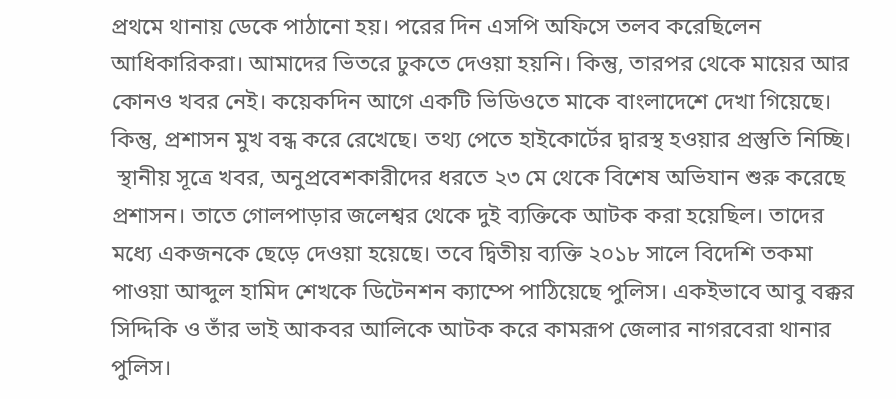প্রথমে থানায় ডেকে পাঠানো হয়। পরের দিন এসপি অফিসে তলব করেছিলেন আধিকারিকরা। আমাদের ভিতরে ঢুকতে দেওয়া হয়নি। কিন্তু, তারপর থেকে মায়ের আর কোনও খবর নেই। কয়েকদিন আগে একটি ভিডিওতে মাকে বাংলাদেশে দেখা গিয়েছে। কিন্তু, প্রশাসন মুখ বন্ধ করে রেখেছে। তথ্য পেতে হাইকোর্টের দ্বারস্থ হওয়ার প্রস্তুতি নিচ্ছি।
 স্থানীয় সূত্রে খবর, অনুপ্রবেশকারীদের ধরতে ২৩ মে থেকে বিশেষ অভিযান শুরু করেছে প্রশাসন। তাতে গোলপাড়ার জলেশ্বর থেকে দুই ব্যক্তিকে আটক করা হয়েছিল। তাদের মধ্যে একজনকে ছেড়ে দেওয়া হয়েছে। তবে দ্বিতীয় ব্যক্তি ২০১৮ সালে বিদেশি তকমা পাওয়া আব্দুল হামিদ শেখকে ডিটেনশন ক্যাম্পে পাঠিয়েছে পুলিস। একইভাবে আবু বক্কর সিদ্দিকি ও তাঁর ভাই আকবর আলিকে আটক করে কামরূপ জেলার নাগরবেরা থানার পুলিস।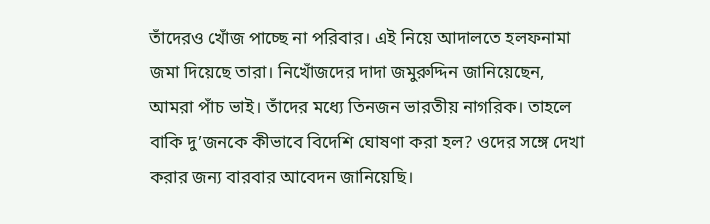তাঁদেরও খোঁজ পাচ্ছে না পরিবার। এই নিয়ে আদালতে হলফনামা জমা দিয়েছে তারা। নিখোঁজদের দাদা জমুরুদ্দিন জানিয়েছেন, আমরা পাঁচ ভাই। তাঁদের মধ্যে তিনজন ভারতীয় নাগরিক। তাহলে বাকি দু’জনকে কীভাবে বিদেশি ঘোষণা করা হল? ওদের সঙ্গে দেখা করার জন্য বারবার আবেদন জানিয়েছি।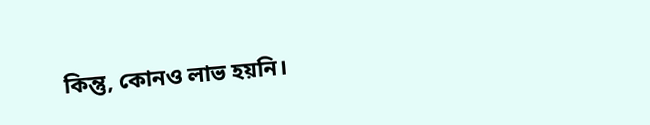কিন্তু, কোনও লাভ হয়নি।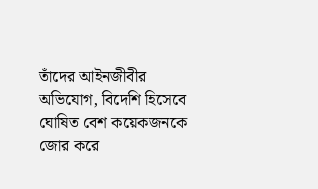তাঁদের আইনজীবীর অভিযোগ, বিদেশি হিসেবে ঘোষিত বেশ কয়েকজনকে জোর করে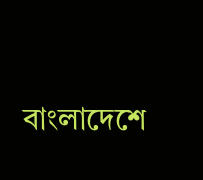বাংলাদেশে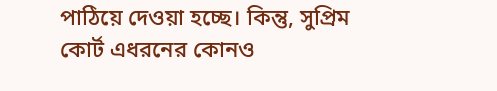পাঠিয়ে দেওয়া হচ্ছে। কিন্তু, সুপ্রিম কোর্ট এধরনের কোনও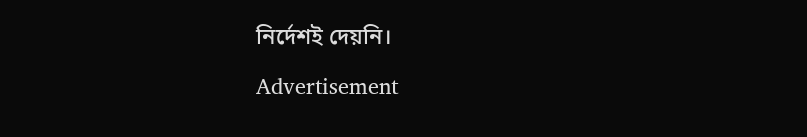নির্দেশই দেয়নি।

Advertisement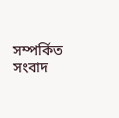সম্পর্কিত সংবাদ